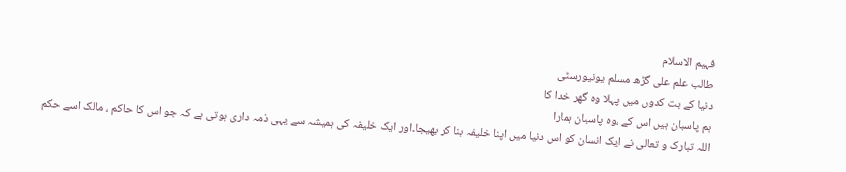فہیم الاسلام
طالب علم علی گڑھ مسلم یونیورسٹی
دنیا کے بت کدوں میں پہلا وہ گھر خدا کا
ہم پاسبان ہیں اس کے ،وہ پاسبان ہمارا
اللہ تبارک و تعالی نے ایک انسان کو اس دنیا میں اپنا خلیفہ بنا کر بھیجا۔اور ایک خلیفہ کی ہمیشہ سے یہی ذمہ داری ہوتی ہے کہ جو اس کا حاکم ، مالک اسے حکم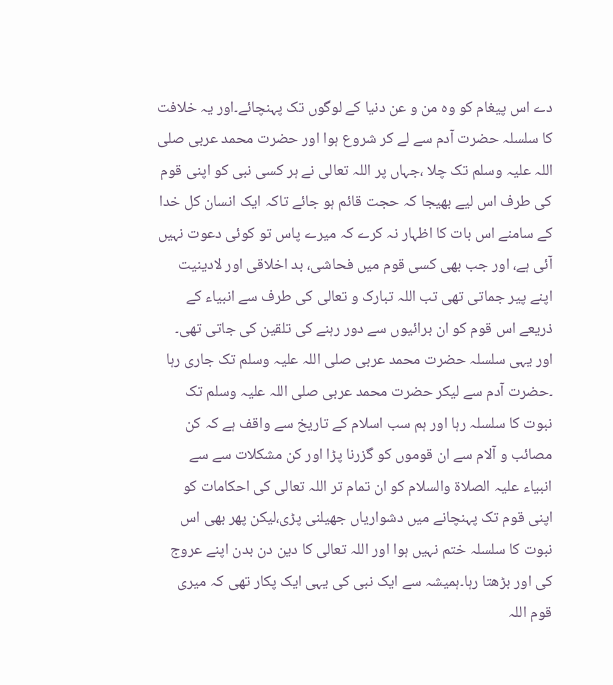دے اس پیغام کو وہ من و عن دنیا کے لوگوں تک پہنچائے۔اور یہ خلافت کا سلسلہ حضرت آدم سے لے کر شروع ہوا اور حضرت محمد عربی صلی اللہ علیہ وسلم تک چلا ،جہاں پر اللہ تعالی نے ہر کسی نبی کو اپنی قوم کی طرف اس لیے بھیجا کہ حجت قائم ہو جائے تاکہ ایک انسان کل خدا کے سامنے اس بات کا اظہار نہ کرے کہ میرے پاس تو کوئی دعوت نہیں آئی ہے، اور جب بھی کسی قوم میں فحاشی، بد اخلاقی اور لادینیت اپنے پیر جماتی تھی تب اللہ تبارک و تعالی کی طرف سے انبیاء کے ذریعے اس قوم کو ان برائیوں سے دور رہنے کی تلقین کی جاتی تھی۔
اور یہی سلسلہ حضرت محمد عربی صلی اللہ علیہ وسلم تک جاری رہا ۔حضرت آدم سے لیکر حضرت محمد عربی صلی اللہ علیہ وسلم تک نبوت کا سلسلہ رہا اور ہم سب اسلام کے تاریخ سے واقف ہے کہ کن مصائب و آلام سے ان قوموں کو گزرنا پڑا اور کن مشکلات سے سے انبیاء علیہ الصلاۃ والسلام کو ان تمام تر اللہ تعالی کی احکامات کو اپنی قوم تک پہنچانے میں دشواریاں جھیلنی پڑی،لیکن پھر بھی اس نبوت کا سلسلہ ختم نہیں ہوا اور اللہ تعالی کا دین دن بدن اپنے عروج کی اور بڑھتا رہا۔ہمیشہ سے ایک نبی کی یہی ایک پکار تھی کہ میری قوم اللہ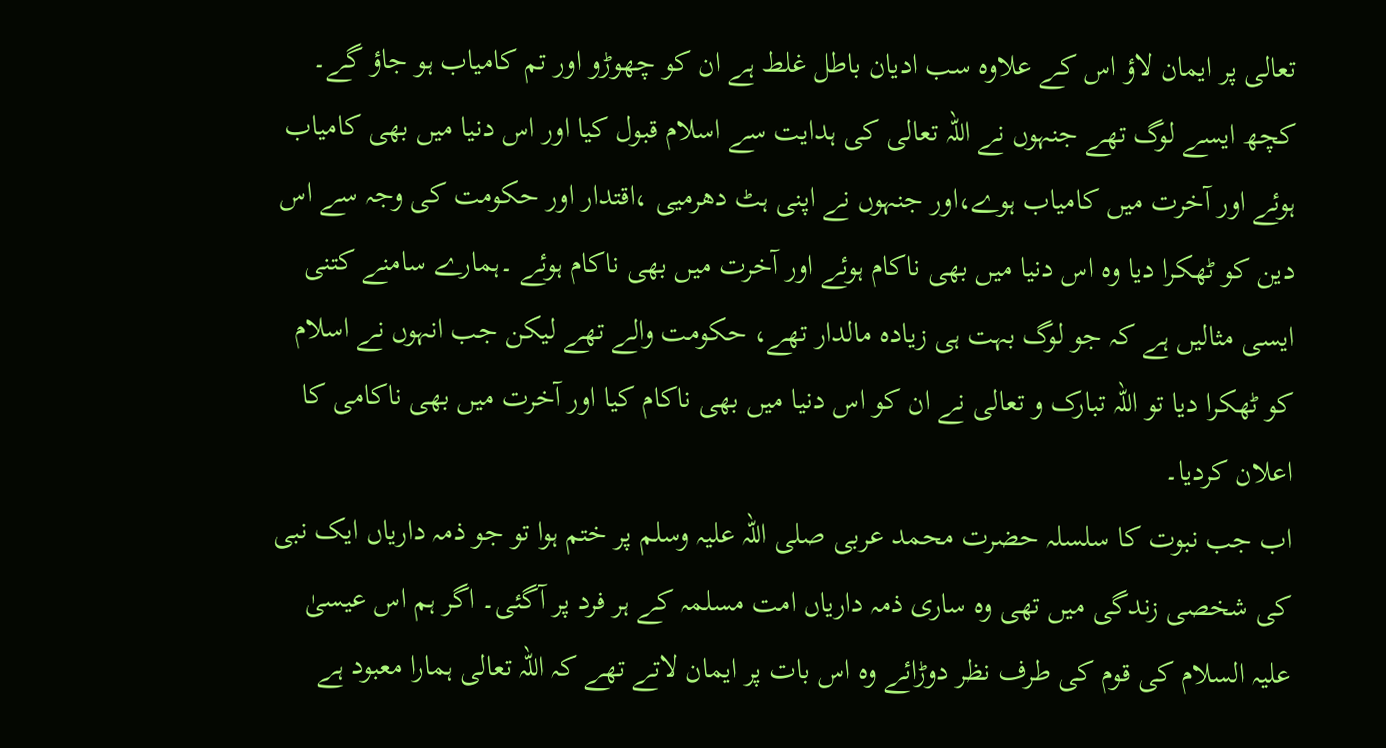تعالی پر ایمان لاؤ اس کے علاوہ سب ادیان باطل غلط ہے ان کو چھوڑو اور تم کامیاب ہو جاؤ گے۔ کچھ ایسے لوگ تھے جنہوں نے اللہ تعالی کی ہدایت سے اسلام قبول کیا اور اس دنیا میں بھی کامیاب ہوئے اور آخرت میں کامیاب ہوے،اور جنہوں نے اپنی ہٹ دھرمیی ،اقتدار اور حکومت کی وجہ سے اس دین کو ٹھکرا دیا وہ اس دنیا میں بھی ناکام ہوئے اور آخرت میں بھی ناکام ہوئے ۔ہمارے سامنے کتنی ایسی مثالیں ہے کہ جو لوگ بہت ہی زیادہ مالدار تھے، حکومت والے تھے لیکن جب انہوں نے اسلام کو ٹھکرا دیا تو اللہ تبارک و تعالی نے ان کو اس دنیا میں بھی ناکام کیا اور آخرت میں بھی ناکامی کا اعلان کردیا۔
اب جب نبوت کا سلسلہ حضرت محمد عربی صلی اللہ علیہ وسلم پر ختم ہوا تو جو ذمہ داریاں ایک نبی کی شخصی زندگی میں تھی وہ ساری ذمہ داریاں امت مسلمہ کے ہر فرد پر آگئی۔ اگر ہم اس عیسیٰ علیہ السلام کی قوم کی طرف نظر دوڑائے وہ اس بات پر ایمان لاتے تھے کہ اللہ تعالی ہمارا معبود ہے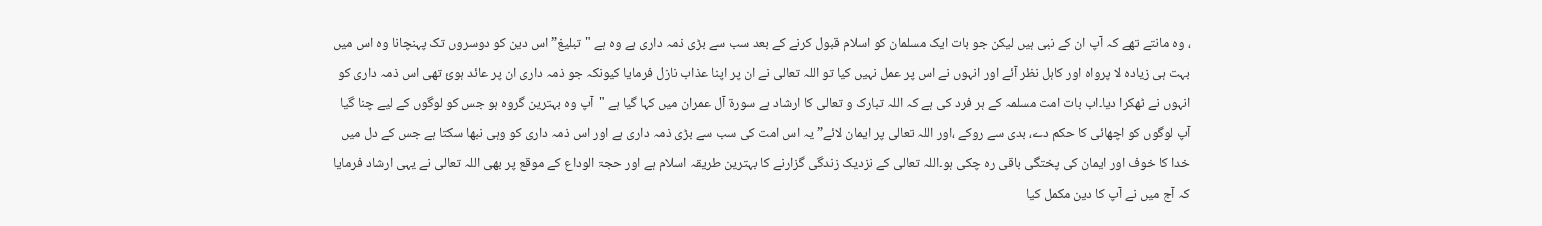، وہ مانتے تھے کہ آپ ان کے نبی ہیں لیکن جو بات ایک مسلمان کو اسلام قبول کرنے کے بعد سب سے بڑی ذمہ داری ہے وہ ہے "تبلیغ” اس دین کو دوسروں تک پہنچانا وہ اس میں بہت ہی زیادہ لا پرواہ اور کاہل نظر آئے اور انہوں نے اس پر عمل نہیں کیا تو اللہ تعالی نے ان پر اپنا عذاب نازل فرمایا کیونکہ جو ذمہ داری ان پر عائد ہوئ تھی اس ذمہ داری کو انہوں نے ٹھکرا دیا۔اب بات امت مسلمہ کے ہر فرد کی ہے کہ اللہ تبارک و تعالی کا ارشاد ہے سورۃ آل عمران میں کہا گیا ہے "آپ وہ بہترین گروہ ہو جس کو لوگوں کے لیے چنا گیا آپ لوگوں کو اچھائی کا حکم دے، بدی سے روکے ،اور اللہ تعالی پر ایمان لائے” یہ اس امت کی سب سے بڑی ذمہ داری ہے اور اس ذمہ داری کو وہی نبھا سکتا ہے جس کے دل میں خدا کا خوف اور ایمان کی پختگی باقی رہ چکی ہو۔اللہ تعالی کے نزدیک زندگی گزارنے کا بہترین طریقہ اسلام ہے اور حجۃ الوداع کے موقع پر بھی اللہ تعالی نے یہی ارشاد فرمایا کہ آج میں نے آپ کا دین مکمل کیا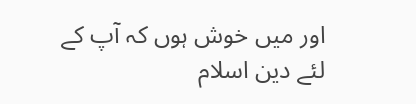اور میں خوش ہوں کہ آپ کے لئے دین اسلام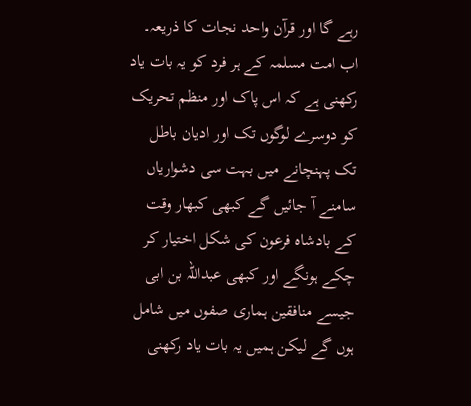رہے گا اور قرآن واحد نجات کا ذریعہ۔
اب امت مسلمہ کے ہر فرد کو یہ بات یاد رکھنی ہے کہ اس پاک اور منظم تحریک کو دوسرے لوگوں تک اور ادیان باطل تک پہنچانے میں بہت سی دشواریاں سامنے آ جائیں گے کبھی کبھار وقت کے بادشاہ فرعون کی شکل اختیار کر چکے ہونگے اور کبھی عبداللہ بن ابی جیسے منافقین ہماری صفوں میں شامل ہوں گے لیکن ہمیں یہ بات یاد رکھنی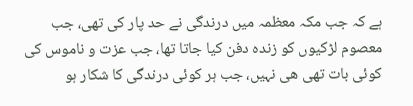ہے کہ جب مکہ معظمہ میں درندگی نے حد پار کی تھی، جب معصوم لڑکیوں کو زندہ دفن کیا جاتا تھا، جب عزت و ناموس کی کوئی بات تھی ھی نہیں، جب ہر کوئی درندگی کا شکار ہو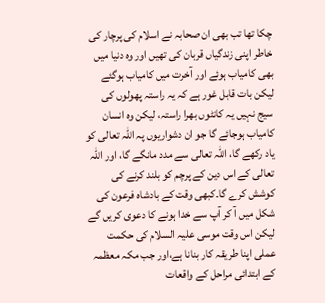چکا تھا تب بھی ان صحابہ نے اسلام کی پرچار کی خاطر اپنی زندگیاں قربان کی تھیں اور وہ دنیا میں بھی کامیاب ہوئے اور آخرت میں کامیاب ہوگئے لیکن بات قابل غور ہے کہ یہ راستہ پھولوں کی سیج نہیں یہ کانٹوں بھرا راستہ، لیکن وہ انسان کامیاب ہوجائے گا جو ان دشواریوں پہ اللہ تعالی کو یاد رکھے گا، اللہ تعالی سے مدد مانگے گا، اور اللہ تعالی کے اس دین کے پرچم کو بلند کرنے کی کوشش کرے گا۔کبھی وقت کے بادشاہ فرعون کی شکل میں آ کر آپ سے خدا ہونے کا دعوی کریں گے لیکن اس وقت موسی علیہ السلام کی حکمت عملی اپنا طریقہ کار بنانا ہے،اور جب مکہ معظمہ کے ابتدائی مراحل کے واقعات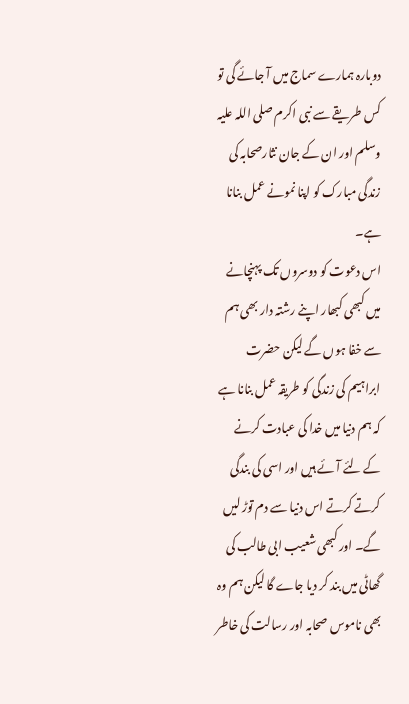دوبارہ ہمارے سماج میں آ جائے گی تو کس طریقے سے نبی اکرم صلی اللہ علیہ وسلم اور ان کے جان نثارصحابہ کی زندگی مبارک کو اپنا نمونے عمل بنانا ہے۔
اس دعوت کو دوسروں تک پہنچانے میں کبھی کبھار اپنے رشتہ دار بھی ہم سے خفا ہوں گے لیکن حضرت ابراہیم کی زندگی کو طریقہ عمل بنانا ہے کہ ہم دنیا میں خدا کی عبادت کرنے کے لئے آئے ہیں اور اسی کی بندگی کرتے کرتے اس دنیا سے دم توڑ لیں گے۔ اور کبھی شعیب ابی طالب کی گھاٹی میں بند کر دیا جاے گا لیکن ہم وہ بھی ناموس صحابہ اور رسالت کی خاطر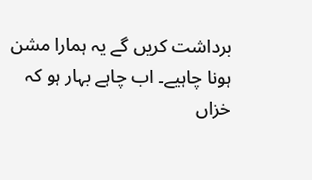برداشت کریں گے یہ ہمارا مشن ہونا چاہیے۔ اب چاہے بہار ہو کہ خزاں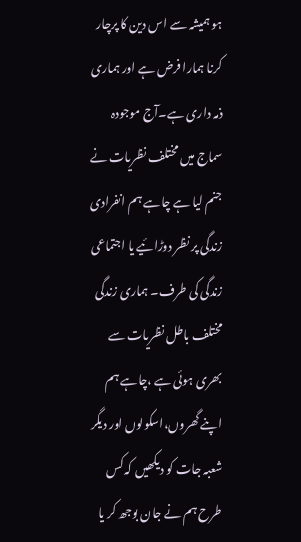ہو ہمیشہ سے اس دین کا پرچار کرنا ہمارا فرض ہے اور ہماری ذمہ داری ہے۔آج موجودہ سماج میں مختلف نظریات نے جنم لیا ہے چاہے ہم انفرادی زندگی پر نظر دوڑائیے یا اجتماعی زندگی کی طرف۔ ہماری زندگی مختلف باطل نظریات سے بھری ہوئی ہے ،چاہے ہم اپنے گھروں،اسکولوں اور دیگر شعبہ جات کو دیکھیں کہ کس طرح ہم نے جان بوجھ کر یا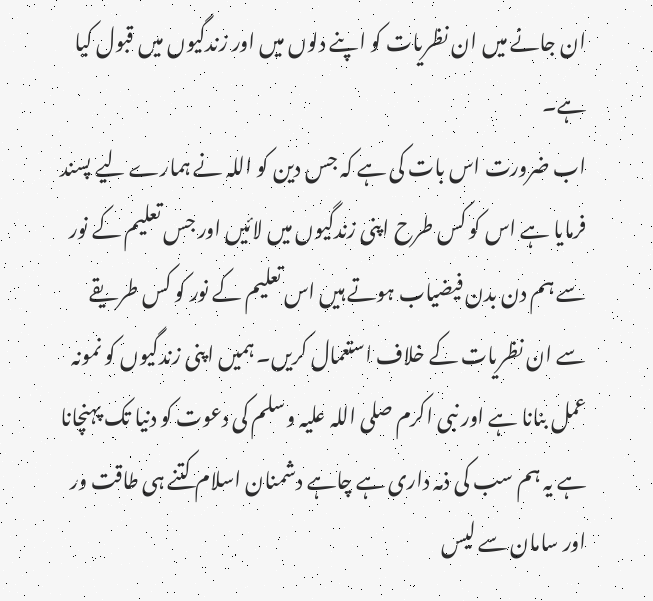ان جانے میں ان نظریات کو اپنے دلوں میں اور زندگیوں میں قبول کیا ہے۔
اب ضرورت اس بات کی ہے کہ جس دین کو اللہ نے ہمارے لیے پسند فرمایا ہے اس کو کس طرح اپنی زندگیوں میں لائیں اور جس تعلیم کے نور سے ہم دن بدن فیضیاب ہوتے ہیں اس تعلیم کے نور کو کس طریقے سے ان نظریات کے خلاف استعمال کریں۔ ہمیں اپنی زندگیوں کو نمونہ عمل بنانا ہے اور نبی اکرم صلی اللہ علیہ وسلم کی دعوت کو دنیا تک پہنچانا ہے یہ ہم سب کی ذمہ داری ہے چاہے دشمنان اسلام کتنے ہی طاقت ور اور سامان سے لیس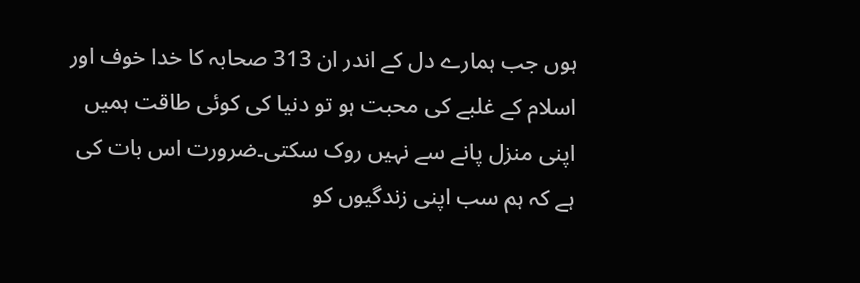ہوں جب ہمارے دل کے اندر ان 313 صحابہ کا خدا خوف اور اسلام کے غلبے کی محبت ہو تو دنیا کی کوئی طاقت ہمیں اپنی منزل پانے سے نہیں روک سکتی۔ضرورت اس بات کی ہے کہ ہم سب اپنی زندگیوں کو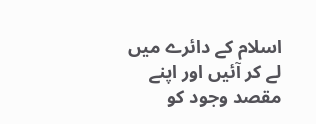اسلام کے دائرے میں لے کر آئیں اور اپنے مقصد وجود کو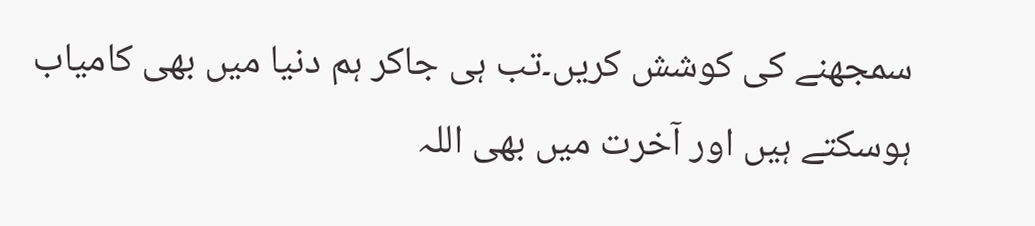سمجھنے کی کوشش کریں۔تب ہی جاکر ہم دنیا میں بھی کامیاب ہوسکتے ہیں اور آخرت میں بھی اللہ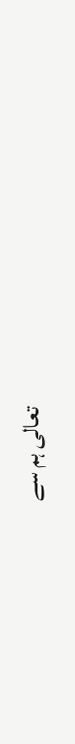تعالی ہم سے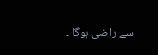سے راضی ہوگا ۔